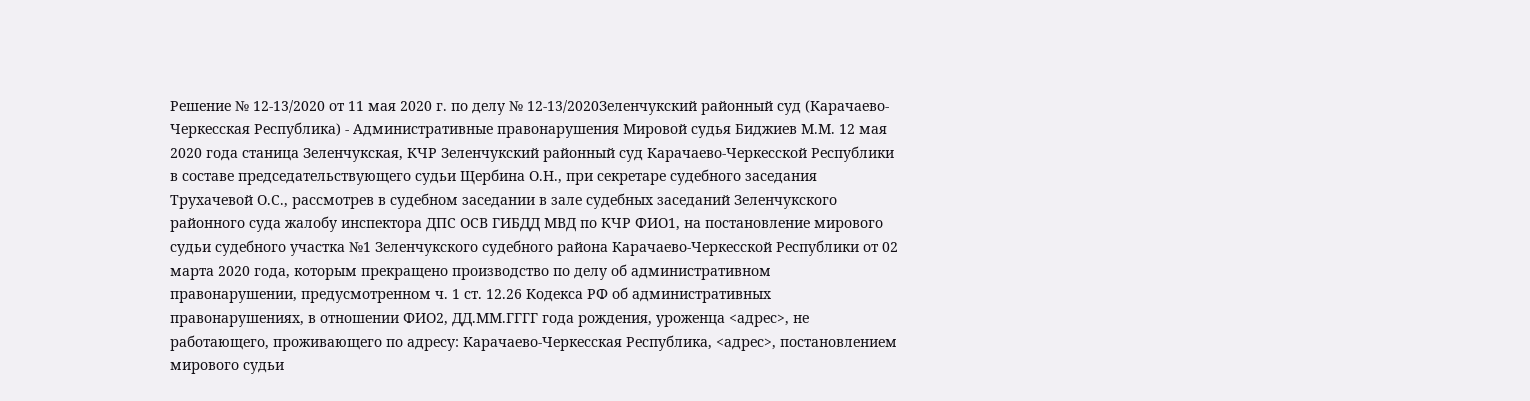Решение № 12-13/2020 от 11 мая 2020 г. по делу № 12-13/2020Зеленчукский районный суд (Карачаево-Черкесская Республика) - Административные правонарушения Мировой судья Биджиев М.М. 12 мая 2020 года станица Зеленчукская, КЧР Зеленчукский районный суд Карачаево-Черкесской Республики в составе председательствующего судьи Щербина О.Н., при секретаре судебного заседания Трухачевой О.С., рассмотрев в судебном заседании в зале судебных заседаний Зеленчукского районного суда жалобу инспектора ДПС ОСВ ГИБДД МВД по КЧР ФИО1, на постановление мирового судьи судебного участка №1 Зеленчукского судебного района Карачаево-Черкесской Республики от 02 марта 2020 года, которым прекращено производство по делу об административном правонарушении, предусмотренном ч. 1 ст. 12.26 Кодекса РФ об административных правонарушениях, в отношении ФИО2, ДД.ММ.ГГГГ года рождения, уроженца <адрес>, не работающего, проживающего по адресу: Карачаево-Черкесская Республика, <адрес>, постановлением мирового судьи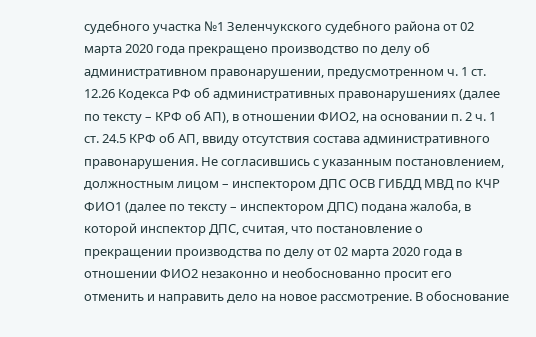судебного участка №1 Зеленчукского судебного района от 02 марта 2020 года прекращено производство по делу об административном правонарушении, предусмотренном ч. 1 ст. 12.26 Кодекса РФ об административных правонарушениях (далее по тексту – КРФ об АП), в отношении ФИО2, на основании п. 2 ч. 1 ст. 24.5 КРФ об АП, ввиду отсутствия состава административного правонарушения. Не согласившись с указанным постановлением, должностным лицом – инспектором ДПС ОСВ ГИБДД МВД по КЧР ФИО1 (далее по тексту – инспектором ДПС) подана жалоба, в которой инспектор ДПС, считая, что постановление о прекращении производства по делу от 02 марта 2020 года в отношении ФИО2 незаконно и необоснованно просит его отменить и направить дело на новое рассмотрение. В обоснование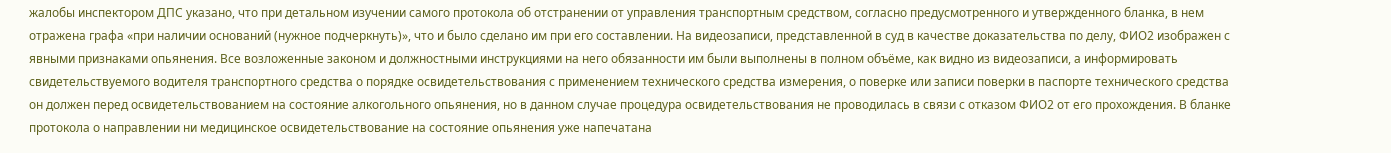жалобы инспектором ДПС указано, что при детальном изучении самого протокола об отстранении от управления транспортным средством, согласно предусмотренного и утвержденного бланка, в нем отражена графа «при наличии оснований (нужное подчеркнуть)», что и было сделано им при его составлении. На видеозаписи, представленной в суд в качестве доказательства по делу, ФИО2 изображен с явными признаками опьянения. Все возложенные законом и должностными инструкциями на него обязанности им были выполнены в полном объёме, как видно из видеозаписи, а информировать свидетельствуемого водителя транспортного средства о порядке освидетельствования с применением технического средства измерения, о поверке или записи поверки в паспорте технического средства он должен перед освидетельствованием на состояние алкогольного опьянения, но в данном случае процедура освидетельствования не проводилась в связи с отказом ФИО2 от его прохождения. В бланке протокола о направлении ни медицинское освидетельствование на состояние опьянения уже напечатана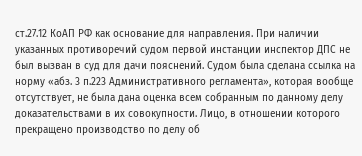ст.27.12 КоАП РФ как основание для направления. При наличии указанных противоречий судом первой инстанции инспектор ДПС не был вызван в суд для дачи пояснений. Судом была сделана ссылка на норму «абз. 3 п.223 Административного регламента», которая вообще отсутствует, не была дана оценка всем собранным по данному делу доказательствами в их совокупности. Лицо, в отношении которого прекращено производство по делу об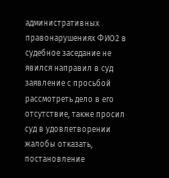административных правонарушениях ФИО2 в судебное заседание не явился направил в суд заявление с просьбой рассмотреть дело в его отсутствие, также просил суд в удовлетворении жалобы отказать, постановление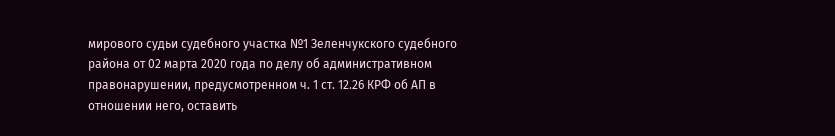мирового судьи судебного участка №1 Зеленчукского судебного района от 02 марта 2020 года по делу об административном правонарушении, предусмотренном ч. 1 ст. 12.26 КРФ об АП в отношении него, оставить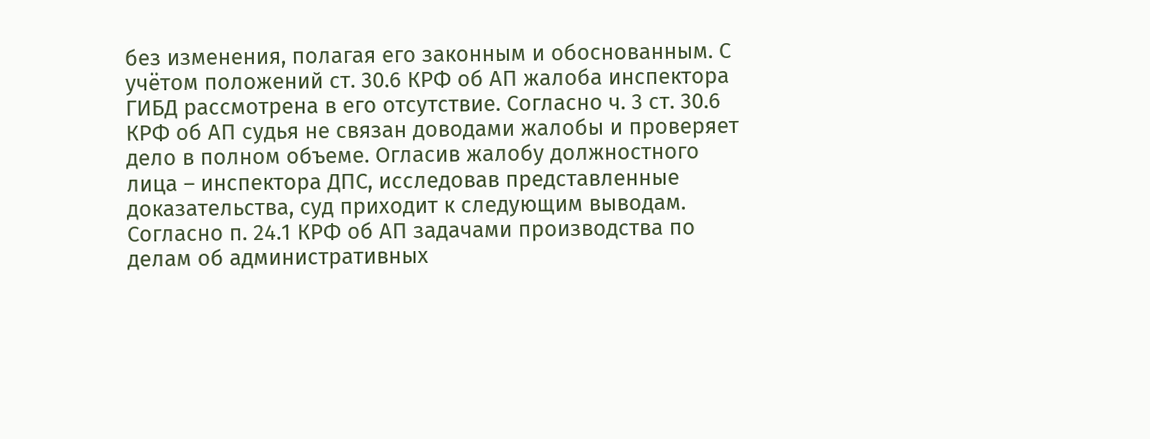без изменения, полагая его законным и обоснованным. С учётом положений ст. 30.6 КРФ об АП жалоба инспектора ГИБД рассмотрена в его отсутствие. Согласно ч. 3 ст. 30.6 КРФ об АП судья не связан доводами жалобы и проверяет дело в полном объеме. Огласив жалобу должностного лица – инспектора ДПС, исследовав представленные доказательства, суд приходит к следующим выводам. Согласно п. 24.1 КРФ об АП задачами производства по делам об административных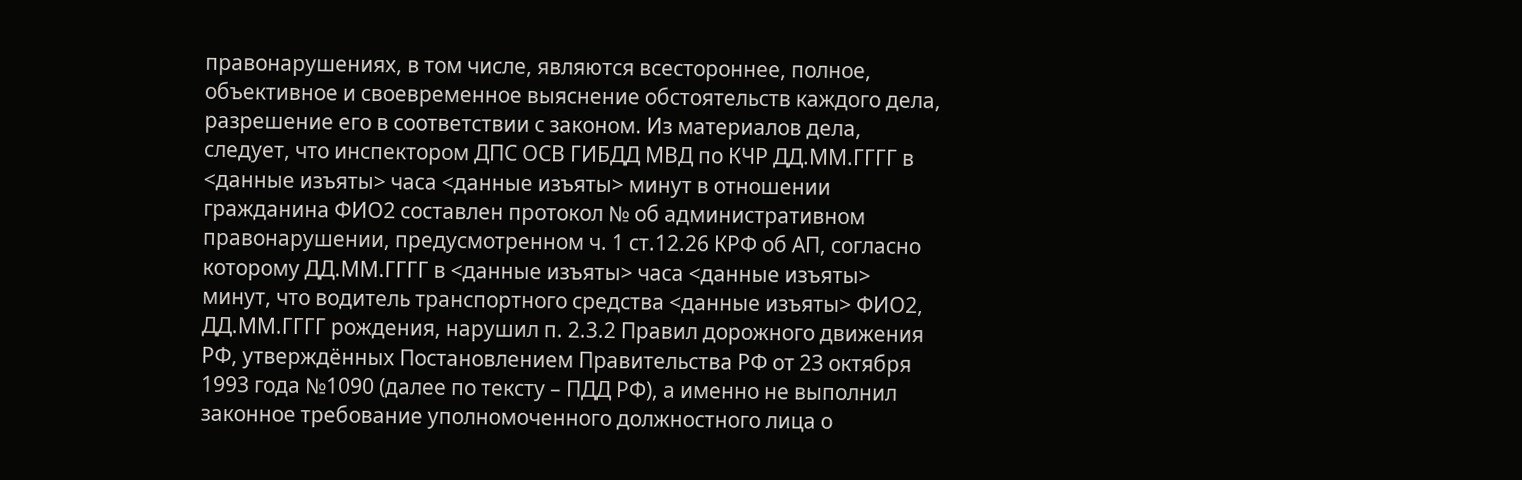правонарушениях, в том числе, являются всестороннее, полное, объективное и своевременное выяснение обстоятельств каждого дела, разрешение его в соответствии с законом. Из материалов дела, следует, что инспектором ДПС ОСВ ГИБДД МВД по КЧР ДД.ММ.ГГГГ в <данные изъяты> часа <данные изъяты> минут в отношении гражданина ФИО2 составлен протокол № об административном правонарушении, предусмотренном ч. 1 ст.12.26 КРФ об АП, согласно которому ДД.ММ.ГГГГ в <данные изъяты> часа <данные изъяты> минут, что водитель транспортного средства <данные изъяты> ФИО2, ДД.ММ.ГГГГ рождения, нарушил п. 2.3.2 Правил дорожного движения РФ, утверждённых Постановлением Правительства РФ от 23 октября 1993 года №1090 (далее по тексту – ПДД РФ), а именно не выполнил законное требование уполномоченного должностного лица о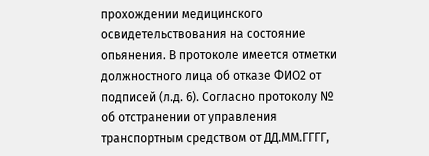прохождении медицинского освидетельствования на состояние опьянения. В протоколе имеется отметки должностного лица об отказе ФИО2 от подписей (л.д. 6). Согласно протоколу № об отстранении от управления транспортным средством от ДД.ММ.ГГГГ,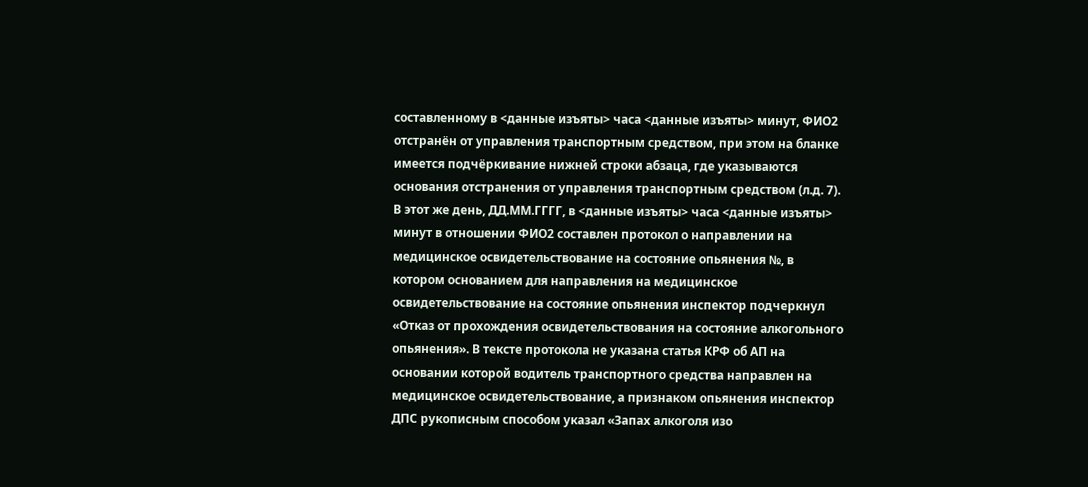составленному в <данные изъяты> часа <данные изъяты> минут, ФИО2 отстранён от управления транспортным средством, при этом на бланке имеется подчёркивание нижней строки абзаца, где указываются основания отстранения от управления транспортным средством (л.д. 7). В этот же день, ДД.ММ.ГГГГ, в <данные изъяты> часа <данные изъяты> минут в отношении ФИО2 составлен протокол о направлении на медицинское освидетельствование на состояние опьянения №, в котором основанием для направления на медицинское освидетельствование на состояние опьянения инспектор подчеркнул «Отказ от прохождения освидетельствования на состояние алкогольного опьянения». В тексте протокола не указана статья КРФ об АП на основании которой водитель транспортного средства направлен на медицинское освидетельствование, а признаком опьянения инспектор ДПС рукописным способом указал «Запах алкоголя изо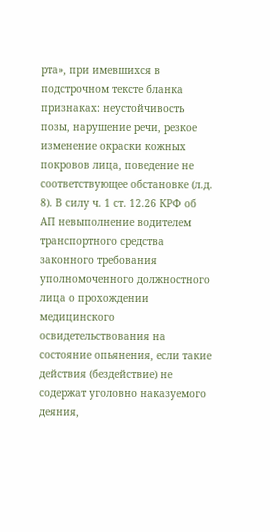рта», при имевшихся в подстрочном тексте бланка признаках: неустойчивость позы, нарушение речи, резкое изменение окраски кожных покровов лица, поведение не соответствующее обстановке (л.д. 8). В силу ч. 1 ст. 12.26 КРФ об АП невыполнение водителем транспортного средства законного требования уполномоченного должностного лица о прохождении медицинского освидетельствования на состояние опьянения, если такие действия (бездействие) не содержат уголовно наказуемого деяния,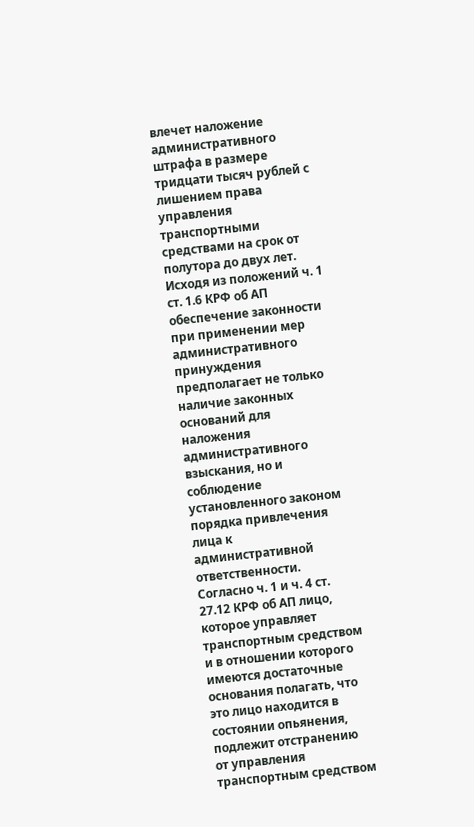влечет наложение административного штрафа в размере тридцати тысяч рублей с лишением права управления транспортными средствами на срок от полутора до двух лет. Исходя из положений ч. 1 ст. 1.6 КРФ об АП обеспечение законности при применении мер административного принуждения предполагает не только наличие законных оснований для наложения административного взыскания, но и соблюдение установленного законом порядка привлечения лица к административной ответственности. Согласно ч. 1 и ч. 4 ст. 27.12 КРФ об АП лицо, которое управляет транспортным средством и в отношении которого имеются достаточные основания полагать, что это лицо находится в состоянии опьянения, подлежит отстранению от управления транспортным средством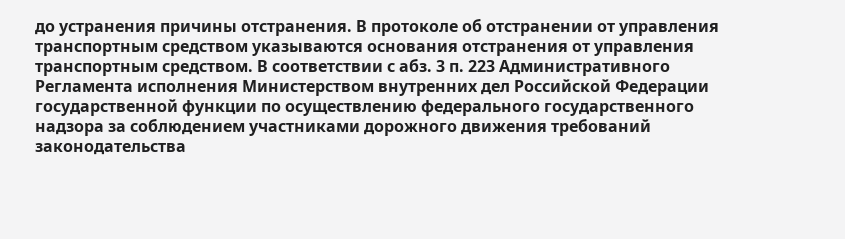до устранения причины отстранения. В протоколе об отстранении от управления транспортным средством указываются основания отстранения от управления транспортным средством. В соответствии с абз. 3 п. 223 Административного Регламента исполнения Министерством внутренних дел Российской Федерации государственной функции по осуществлению федерального государственного надзора за соблюдением участниками дорожного движения требований законодательства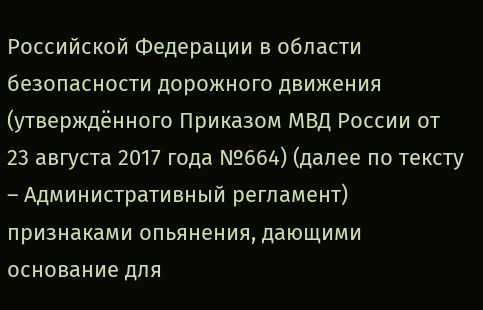Российской Федерации в области безопасности дорожного движения (утверждённого Приказом МВД России от 23 августа 2017 года №664) (далее по тексту – Административный регламент) признаками опьянения, дающими основание для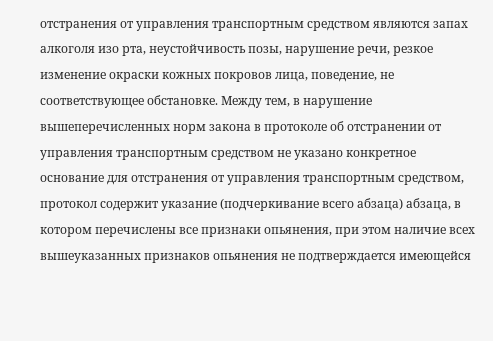отстранения от управления транспортным средством являются запах алкоголя изо рта, неустойчивость позы, нарушение речи, резкое изменение окраски кожных покровов лица, поведение, не соответствующее обстановке. Между тем, в нарушение вышеперечисленных норм закона в протоколе об отстранении от управления транспортным средством не указано конкретное основание для отстранения от управления транспортным средством, протокол содержит указание (подчеркивание всего абзаца) абзаца, в котором перечислены все признаки опьянения, при этом наличие всех вышеуказанных признаков опьянения не подтверждается имеющейся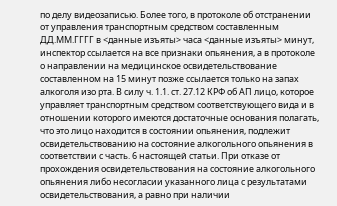по делу видеозаписью. Более того, в протоколе об отстранении от управления транспортным средством составленным ДД.ММ.ГГГГ в <данные изъяты> часа <данные изъяты> минут, инспектор ссылается на все признаки опьянения, а в протоколе о направлении на медицинское освидетельствование составленном на 15 минут позже ссылается только на запах алкоголя изо рта. В силу ч. 1.1. ст. 27.12 КРФ об АП лицо, которое управляет транспортным средством соответствующего вида и в отношении которого имеются достаточные основания полагать, что это лицо находится в состоянии опьянения, подлежит освидетельствованию на состояние алкогольного опьянения в соответствии с часть. 6 настоящей статьи. При отказе от прохождения освидетельствования на состояние алкогольного опьянения либо несогласии указанного лица с результатами освидетельствования, а равно при наличии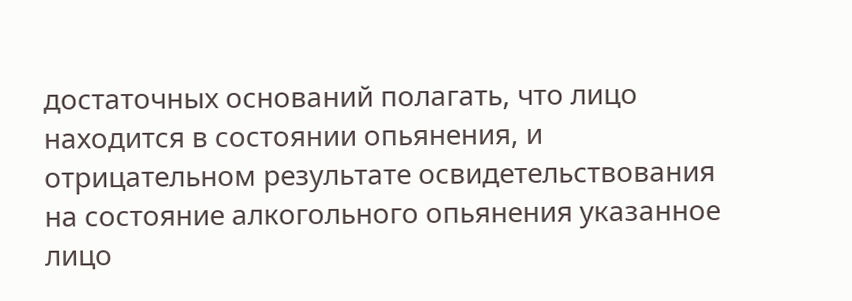достаточных оснований полагать, что лицо находится в состоянии опьянения, и отрицательном результате освидетельствования на состояние алкогольного опьянения указанное лицо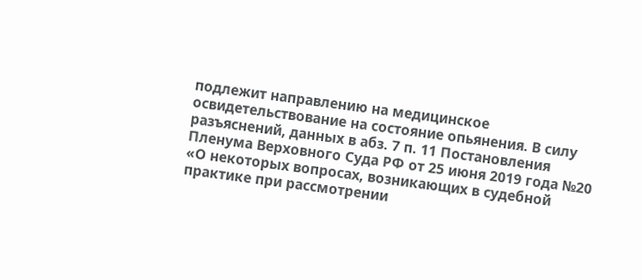подлежит направлению на медицинское освидетельствование на состояние опьянения. В силу разъяснений, данных в абз. 7 п. 11 Постановления Пленума Верховного Суда РФ от 25 июня 2019 года №20 «О некоторых вопросах, возникающих в судебной практике при рассмотрении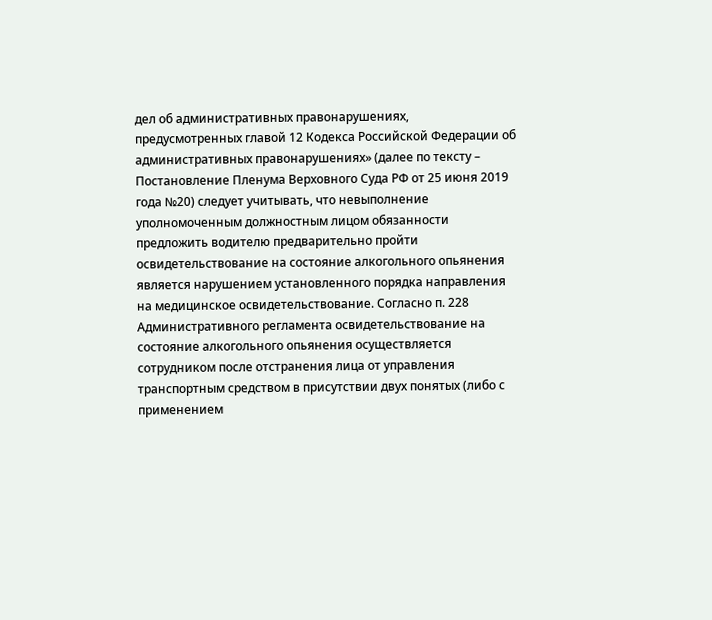дел об административных правонарушениях, предусмотренных главой 12 Кодекса Российской Федерации об административных правонарушениях» (далее по тексту – Постановление Пленума Верховного Суда РФ от 25 июня 2019 года №20) следует учитывать, что невыполнение уполномоченным должностным лицом обязанности предложить водителю предварительно пройти освидетельствование на состояние алкогольного опьянения является нарушением установленного порядка направления на медицинское освидетельствование. Согласно п. 228 Административного регламента освидетельствование на состояние алкогольного опьянения осуществляется сотрудником после отстранения лица от управления транспортным средством в присутствии двух понятых (либо с применением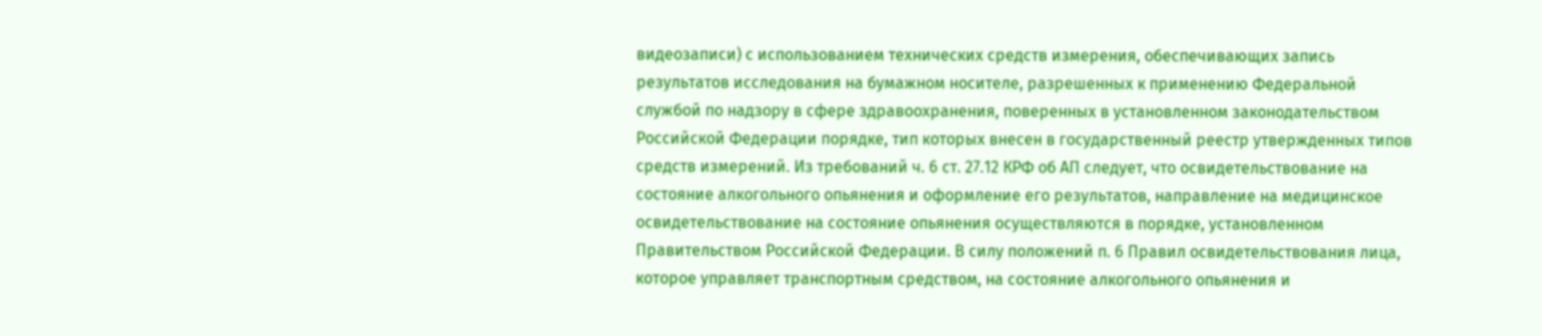видеозаписи) с использованием технических средств измерения, обеспечивающих запись результатов исследования на бумажном носителе, разрешенных к применению Федеральной службой по надзору в сфере здравоохранения, поверенных в установленном законодательством Российской Федерации порядке, тип которых внесен в государственный реестр утвержденных типов средств измерений. Из требований ч. 6 ст. 27.12 КРФ об АП следует, что освидетельствование на состояние алкогольного опьянения и оформление его результатов, направление на медицинское освидетельствование на состояние опьянения осуществляются в порядке, установленном Правительством Российской Федерации. В силу положений п. 6 Правил освидетельствования лица, которое управляет транспортным средством, на состояние алкогольного опьянения и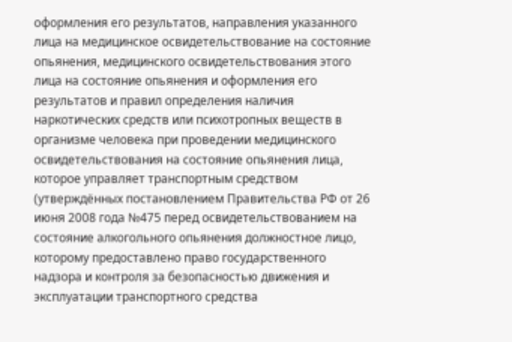оформления его результатов, направления указанного лица на медицинское освидетельствование на состояние опьянения, медицинского освидетельствования этого лица на состояние опьянения и оформления его результатов и правил определения наличия наркотических средств или психотропных веществ в организме человека при проведении медицинского освидетельствования на состояние опьянения лица, которое управляет транспортным средством (утверждённых постановлением Правительства РФ от 26 июня 2008 года №475 перед освидетельствованием на состояние алкогольного опьянения должностное лицо, которому предоставлено право государственного надзора и контроля за безопасностью движения и эксплуатации транспортного средства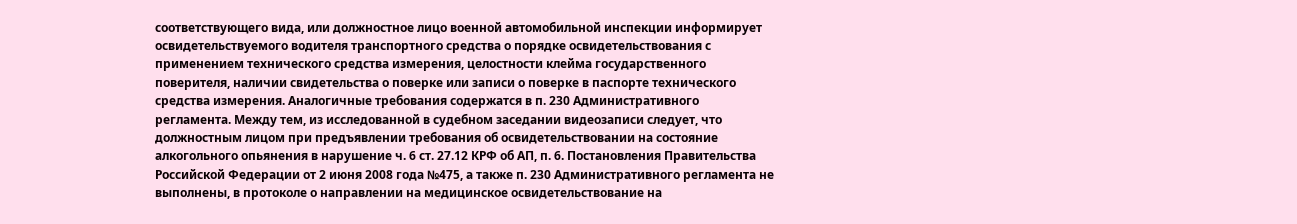соответствующего вида, или должностное лицо военной автомобильной инспекции информирует освидетельствуемого водителя транспортного средства о порядке освидетельствования с применением технического средства измерения, целостности клейма государственного поверителя, наличии свидетельства о поверке или записи о поверке в паспорте технического средства измерения. Аналогичные требования содержатся в п. 230 Административного регламента. Между тем, из исследованной в судебном заседании видеозаписи следует, что должностным лицом при предъявлении требования об освидетельствовании на состояние алкогольного опьянения в нарушение ч. 6 ст. 27.12 КРФ об АП, п. 6. Постановления Правительства Российской Федерации от 2 июня 2008 года №475, а также п. 230 Административного регламента не выполнены, в протоколе о направлении на медицинское освидетельствование на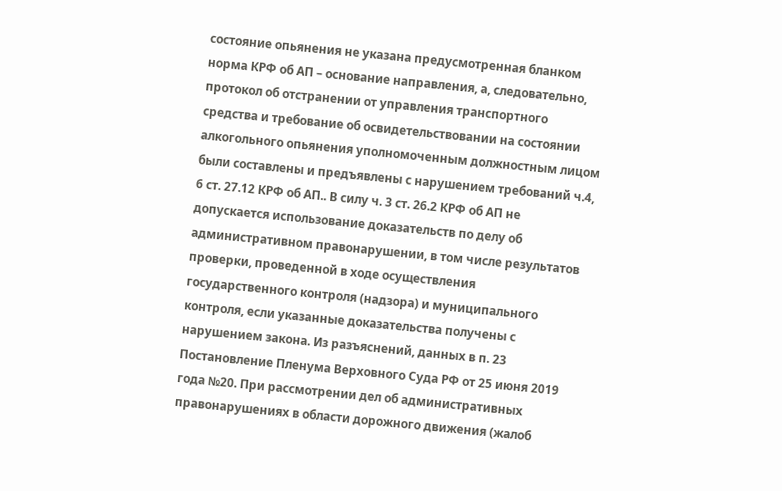состояние опьянения не указана предусмотренная бланком норма КРФ об АП – основание направления, а, следовательно, протокол об отстранении от управления транспортного средства и требование об освидетельствовании на состоянии алкогольного опьянения уполномоченным должностным лицом были составлены и предъявлены с нарушением требований ч.4, 6 ст. 27.12 КРФ об АП.. В силу ч. 3 ст. 26.2 КРФ об АП не допускается использование доказательств по делу об административном правонарушении, в том числе результатов проверки, проведенной в ходе осуществления государственного контроля (надзора) и муниципального контроля, если указанные доказательства получены с нарушением закона. Из разъяснений, данных в п. 23 Постановление Пленума Верховного Суда РФ от 25 июня 2019 года №20. При рассмотрении дел об административных правонарушениях в области дорожного движения (жалоб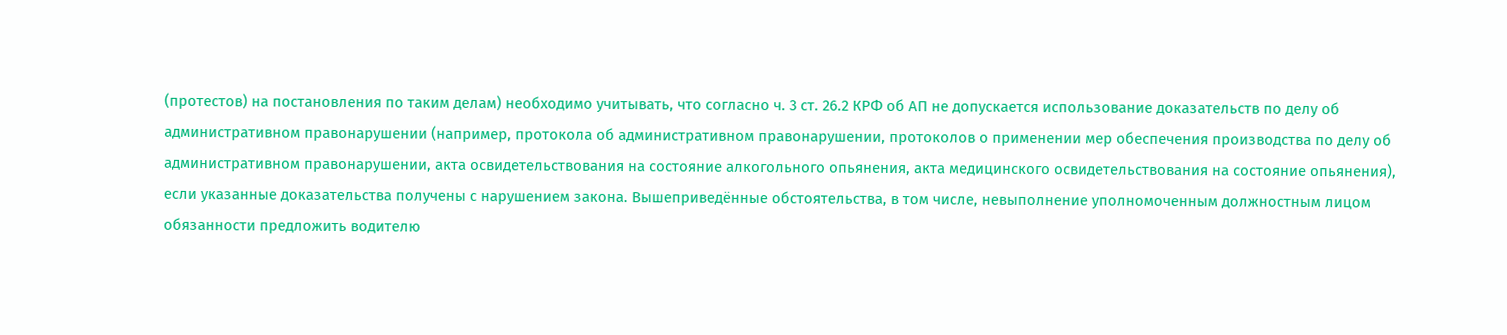(протестов) на постановления по таким делам) необходимо учитывать, что согласно ч. 3 ст. 26.2 КРФ об АП не допускается использование доказательств по делу об административном правонарушении (например, протокола об административном правонарушении, протоколов о применении мер обеспечения производства по делу об административном правонарушении, акта освидетельствования на состояние алкогольного опьянения, акта медицинского освидетельствования на состояние опьянения), если указанные доказательства получены с нарушением закона. Вышеприведённые обстоятельства, в том числе, невыполнение уполномоченным должностным лицом обязанности предложить водителю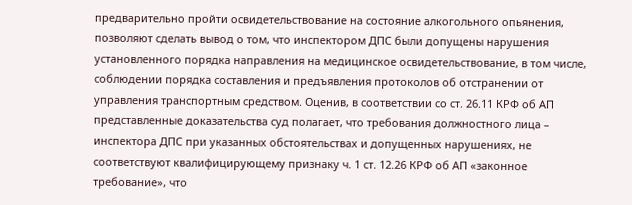предварительно пройти освидетельствование на состояние алкогольного опьянения, позволяют сделать вывод о том, что инспектором ДПС были допущены нарушения установленного порядка направления на медицинское освидетельствование, в том числе, соблюдении порядка составления и предъявления протоколов об отстранении от управления транспортным средством. Оценив, в соответствии со ст. 26.11 КРФ об АП представленные доказательства суд полагает, что требования должностного лица – инспектора ДПС при указанных обстоятельствах и допущенных нарушениях, не соответствуют квалифицирующему признаку ч. 1 ст. 12.26 КРФ об АП «законное требование», что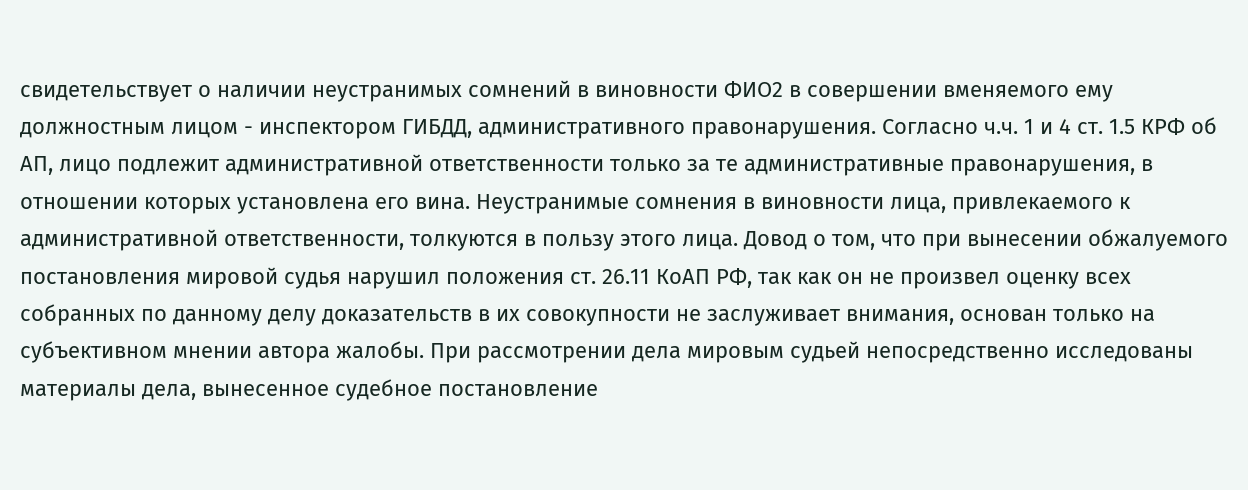свидетельствует о наличии неустранимых сомнений в виновности ФИО2 в совершении вменяемого ему должностным лицом - инспектором ГИБДД, административного правонарушения. Согласно ч.ч. 1 и 4 ст. 1.5 КРФ об АП, лицо подлежит административной ответственности только за те административные правонарушения, в отношении которых установлена его вина. Неустранимые сомнения в виновности лица, привлекаемого к административной ответственности, толкуются в пользу этого лица. Довод о том, что при вынесении обжалуемого постановления мировой судья нарушил положения ст. 26.11 КоАП РФ, так как он не произвел оценку всех собранных по данному делу доказательств в их совокупности не заслуживает внимания, основан только на субъективном мнении автора жалобы. При рассмотрении дела мировым судьей непосредственно исследованы материалы дела, вынесенное судебное постановление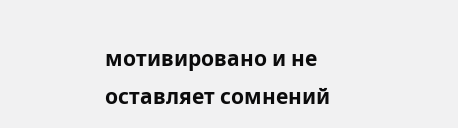мотивировано и не оставляет сомнений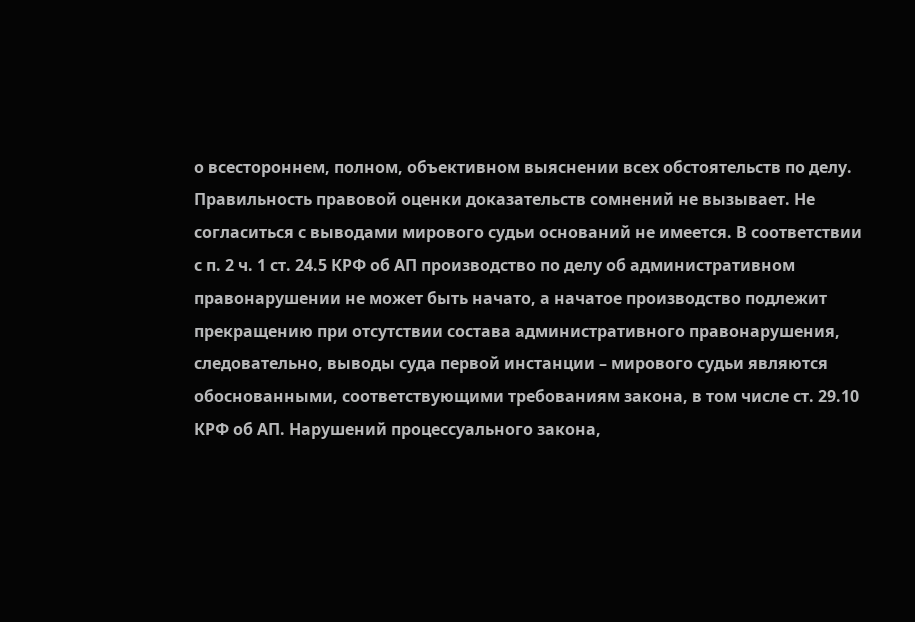о всестороннем, полном, объективном выяснении всех обстоятельств по делу. Правильность правовой оценки доказательств сомнений не вызывает. Не согласиться с выводами мирового судьи оснований не имеется. В соответствии с п. 2 ч. 1 ст. 24.5 КРФ об АП производство по делу об административном правонарушении не может быть начато, а начатое производство подлежит прекращению при отсутствии состава административного правонарушения, следовательно, выводы суда первой инстанции – мирового судьи являются обоснованными, соответствующими требованиям закона, в том числе ст. 29.10 КРФ об АП. Нарушений процессуального закона,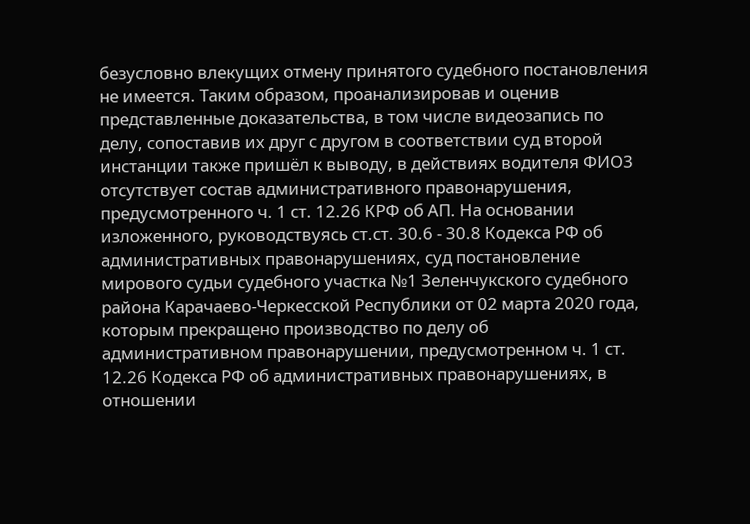безусловно влекущих отмену принятого судебного постановления не имеется. Таким образом, проанализировав и оценив представленные доказательства, в том числе видеозапись по делу, сопоставив их друг с другом в соответствии суд второй инстанции также пришёл к выводу, в действиях водителя ФИО3 отсутствует состав административного правонарушения, предусмотренного ч. 1 ст. 12.26 КРФ об АП. На основании изложенного, руководствуясь ст.ст. 30.6 - 30.8 Кодекса РФ об административных правонарушениях, суд постановление мирового судьи судебного участка №1 Зеленчукского судебного района Карачаево-Черкесской Республики от 02 марта 2020 года, которым прекращено производство по делу об административном правонарушении, предусмотренном ч. 1 ст. 12.26 Кодекса РФ об административных правонарушениях, в отношении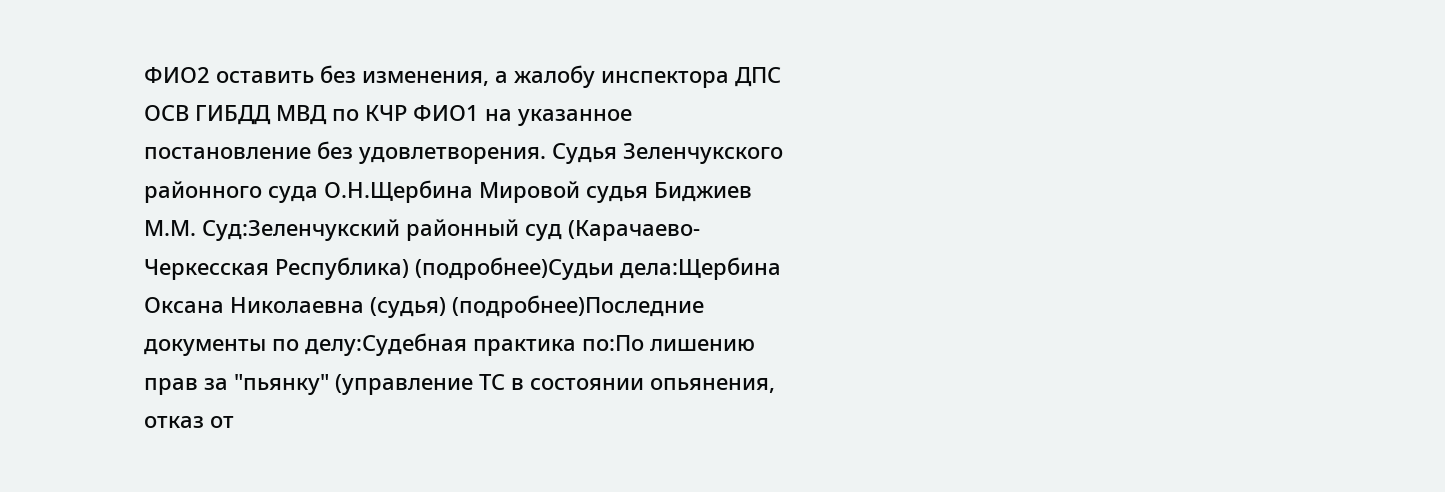ФИО2 оставить без изменения, а жалобу инспектора ДПС ОСВ ГИБДД МВД по КЧР ФИО1 на указанное постановление без удовлетворения. Судья Зеленчукского районного суда О.Н.Щербина Мировой судья Биджиев М.М. Суд:Зеленчукский районный суд (Карачаево-Черкесская Республика) (подробнее)Судьи дела:Щербина Оксана Николаевна (судья) (подробнее)Последние документы по делу:Судебная практика по:По лишению прав за "пьянку" (управление ТС в состоянии опьянения, отказ от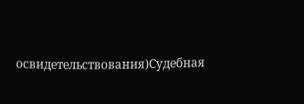освидетельствования)Судебная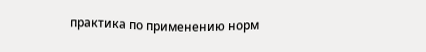практика по применению норм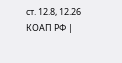ст. 12.8, 12.26 КОАП РФ |